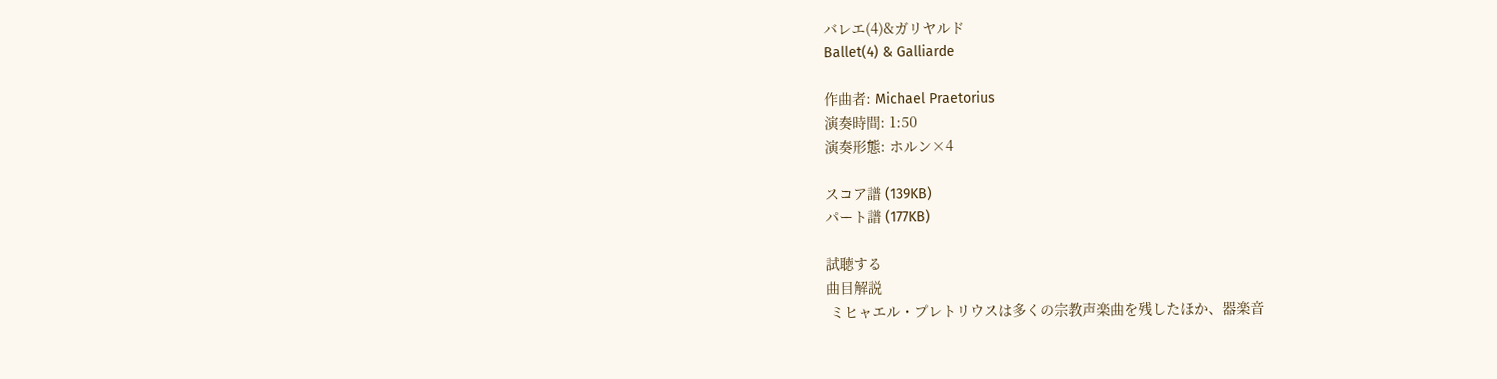バレエ(4)&ガリヤルド
Ballet(4) & Galliarde

作曲者: Michael Praetorius
演奏時間: 1:50
演奏形態: ホルン×4

スコア譜 (139KB)
パート譜 (177KB)

試聴する
曲目解説
 ミヒャエル・プレトリウスは多くの宗教声楽曲を残したほか、器楽音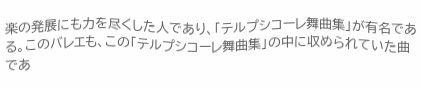楽の発展にも力を尽くした人であり、「テルプシコーレ舞曲集」が有名である。このバレエも、この「テルプシコーレ舞曲集」の中に収められていた曲であ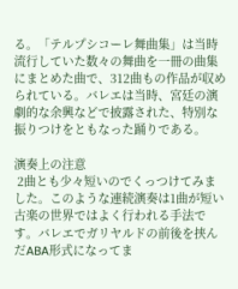る。「テルプシコーレ舞曲集」は当時流行していた数々の舞曲を一冊の曲集にまとめた曲で、312曲もの作品が収められている。バレエは当時、宮廷の演劇的な余興などで披露された、特別な振りつけをともなった踊りである。

演奏上の注意
 2曲とも少々短いのでくっつけてみました。このような連続演奏は1曲が短い古楽の世界ではよく行われる手法です。バレエでガリヤルドの前後を挟んだABA形式になってま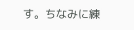す。ちなみに練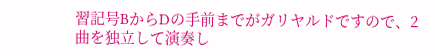習記号BからDの手前までがガリヤルドですので、2曲を独立して演奏し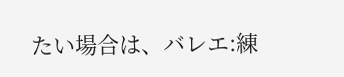たい場合は、バレエ:練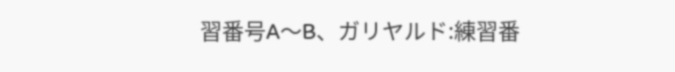習番号A〜B、ガリヤルド:練習番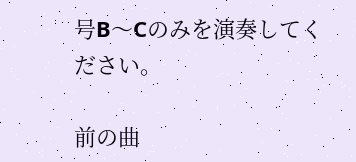号B〜Cのみを演奏してください。

前の曲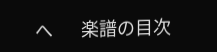へ       楽譜の目次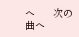へ      次の曲へ